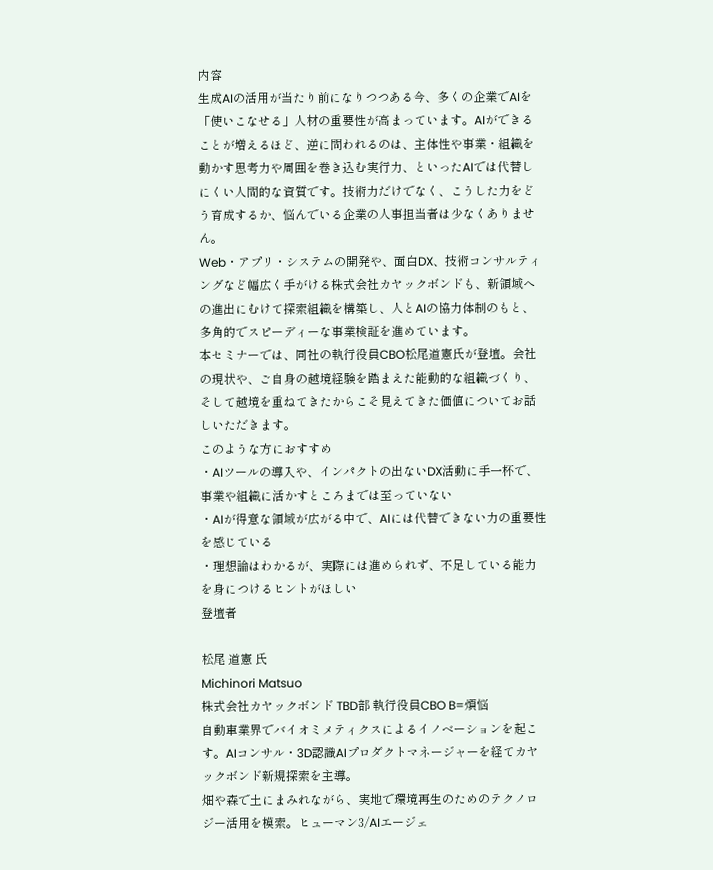内容
生成AIの活用が当たり前になりつつある今、多くの企業でAIを「使いこなせる」人材の重要性が高まっています。AIができることが増えるほど、逆に問われるのは、主体性や事業・組織を動かす思考力や周囲を巻き込む実行力、といったAIでは代替しにくい人間的な資質です。技術力だけでなく、こうした力をどう育成するか、悩んでいる企業の人事担当者は少なくありません。
Web・アプリ・システムの開発や、面白DX、技術コンサルティングなど幅広く手がける株式会社カヤックボンドも、新領域への進出にむけて探索組織を構築し、人とAIの協力体制のもと、多角的でスピーディーな事業検証を進めています。
本セミナーでは、同社の執行役員CBO松尾道憲氏が登壇。会社の現状や、ご自身の越境経験を踏まえた能動的な組織づくり、そして越境を重ねてきたからこそ見えてきた価値についてお話しいただきます。
このような方におすすめ
・AIツールの導入や、インパクトの出ないDX活動に手一杯で、事業や組織に活かすところまでは至っていない
・AIが得意な領域が広がる中で、AIには代替できない力の重要性を感じている
・理想論はわかるが、実際には進められず、不足している能力を身につけるヒントがほしい
登壇者

松尾 道憲 氏
Michinori Matsuo
株式会社カヤックボンド TBD部 執行役員CBO B=煩悩
自動車業界でバイオミメティクスによるイノベーションを起こす。AIコンサル・3D認識AIプロダクトマネージャーを経てカヤックボンド新規探索を主導。
畑や森で土にまみれながら、実地で環境再生のためのテクノロジー活用を模索。ヒューマン3/AIエージェ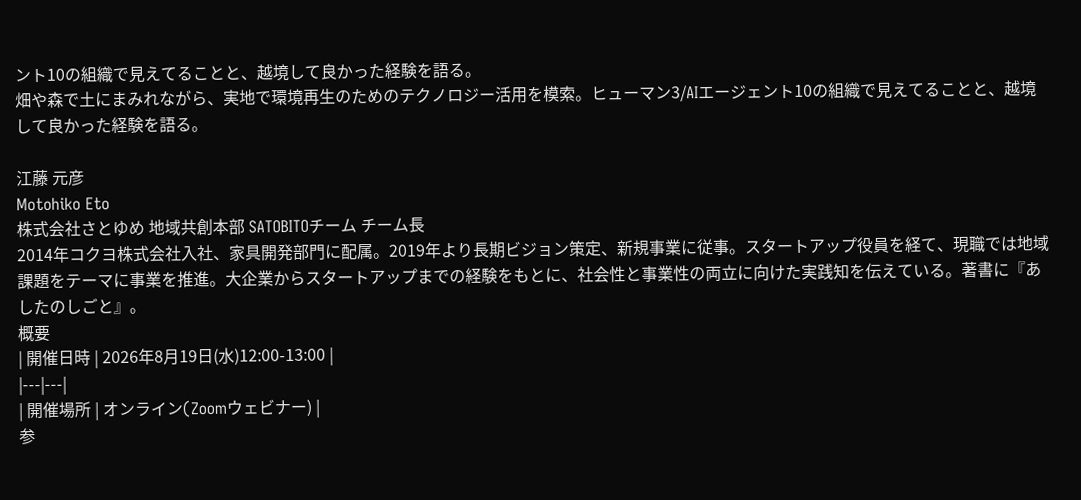ント10の組織で見えてることと、越境して良かった経験を語る。
畑や森で土にまみれながら、実地で環境再生のためのテクノロジー活用を模索。ヒューマン3/AIエージェント10の組織で見えてることと、越境して良かった経験を語る。

江藤 元彦
Motohiko Eto
株式会社さとゆめ 地域共創本部 SATOBITOチーム チーム長
2014年コクヨ株式会社入社、家具開発部門に配属。2019年より長期ビジョン策定、新規事業に従事。スタートアップ役員を経て、現職では地域課題をテーマに事業を推進。大企業からスタートアップまでの経験をもとに、社会性と事業性の両立に向けた実践知を伝えている。著書に『あしたのしごと』。
概要
| 開催日時 | 2026年8月19日(水)12:00-13:00 |
|---|---|
| 開催場所 | オンライン(Zoomウェビナー) |
参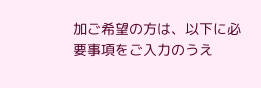加ご希望の方は、以下に必要事項をご入力のうえ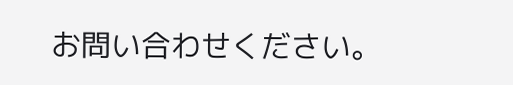お問い合わせください。